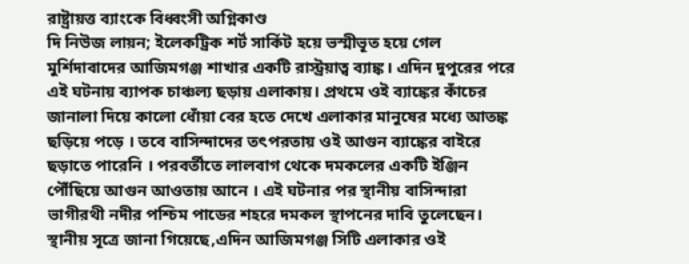রাষ্ট্রায়ত্ত ব্যাংকে বিধ্বংসী অগ্নিকাণ্ড
দি নিউজ লায়ন; ইলেকট্রিক শর্ট সার্কিট হয়ে ভস্মীভূত হয়ে গেল মুর্শিদাবাদের আজিমগঞ্জ শাখার একটি রাস্ট্রয়াত্ব ব্যাঙ্ক। এদিন দুপুরের পরে এই ঘটনায় ব্যাপক চাঞ্চল্য ছড়ায় এলাকায়। প্রথমে ওই ব্যাঙ্কের কাঁচের জানালা দিয়ে কালো ধোঁয়া বের হতে দেখে এলাকার মানুষের মধ্যে আতঙ্ক ছড়িয়ে পড়ে । তবে বাসিন্দাদের তৎপরতায় ওই আগুন ব্যাঙ্কের বাইরে ছড়াতে পারেনি । পরবর্তীতে লালবাগ থেকে দমকলের একটি ইঞ্জিন পৌঁছিয়ে আগুন আওতায় আনে । এই ঘটনার পর স্থানীয় বাসিন্দারা ভাগীরথী নদীর পশ্চিম পাডের শহরে দমকল স্থাপনের দাবি তুলেছেন। স্থানীয় সূত্রে জানা গিয়েছে,এদিন আজিমগঞ্জ সিটি এলাকার ওই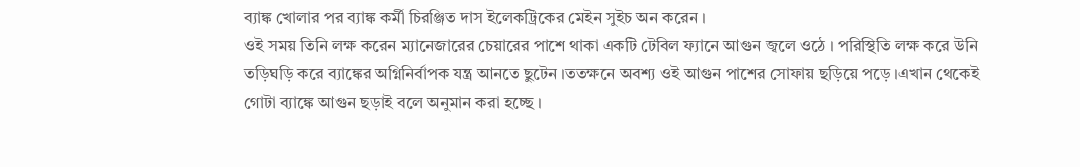ব্যাঙ্ক খোলার পর ব্যাঙ্ক কর্মী চিরঞ্জিত দাস ইলেকট্রিকের মেইন সুইচ অন করেন ।
ওই সময় তিনি লক্ষ করেন ম্যানেজারের চেয়ারের পাশে থাকা একটি টেবিল ফ্যানে আগুন জ্বলে ওঠে । পরিস্থিতি লক্ষ করে উনি তড়িঘড়ি করে ব্যাঙ্কের অগ্নিনির্বাপক যন্ত্র আনতে ছুটেন ।ততক্ষনে অবশ্য ওই আগুন পাশের সোফায় ছড়িয়ে পড়ে ।এখান থেকেই গোটা ব্যাঙ্কে আগুন ছড়াই বলে অনুমান করা হচ্ছে ।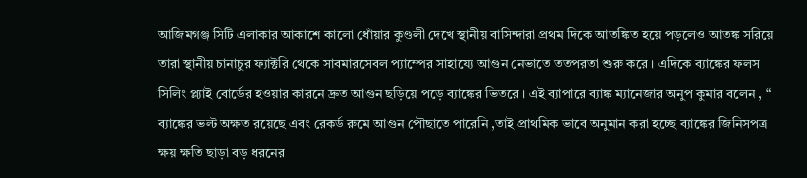আজিমগঞ্জ সিটি এলাকার আকাশে কালো ধোঁয়ার কুণ্ডলী দেখে স্থানীয় বাসিন্দারা প্রথম দিকে আতঙ্কিত হয়ে পড়লেও আতঙ্ক সরিয়ে তারা স্থানীয় চানাচুর ফ্যাক্টরি থেকে সাবমারসেবল প্যাম্পের সাহায্যে আগুন নেভাতে ততপরতা শুরু করে । এদিকে ব্যাঙ্কের ফলস সিলিং প্ল্যাই বোর্ডের হওয়ার কারনে দ্রুত আগুন ছড়িয়ে পড়ে ব্যাঙ্কের ভিতরে । এই ব্যাপারে ব্যাঙ্ক ম্যানেজার অনুপ কুমার বলেন , “ ব্যাঙ্কের ভল্ট অক্ষত রয়েছে এবং রেকর্ড রুমে আগুন পৌছাতে পারেনি ,তাই প্রাথমিক ভাবে অনুমান করা হচ্ছে ব্যাঙ্কের জিনিসপত্র ক্ষয় ক্ষতি ছাড়া বড় ধরনের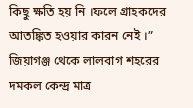কিছু ক্ষতি হয় নি ।ফলে গ্রাহকদের আতঙ্কিত হওয়ার কারন নেই ।”
জিয়াগঞ্জ থেকে লালবাগ শহরের দমকল কেন্দ্র মাত্র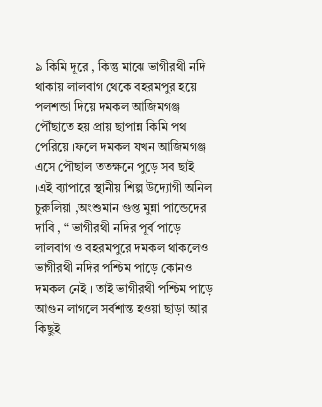৯ কিমি দূরে , কিন্তু মাঝে ভাগীরথী নদি থাকায় লালবাগ থেকে বহরমপুর হয়ে পলশন্ডা দিয়ে দমকল আজিমগঞ্জ পৌঁছাতে হয় প্রায় ছাপান্ন কিমি পথ পেরিয়ে ।ফলে দমকল যখন আজিমগঞ্জ এসে পৌছাল ততক্ষনে পুড়ে সব ছাই ।এই ব্যাপারে স্থানীয় শিল্প উদ্যোগী অনিল চুরুলিয়া ,অংশুমান গুপ্ত মুন্না পান্ডেদের দাবি , “ ভাগীরথী নদির পূর্ব পাড়ে লালবাগ ও বহরমপুরে দমকল থাকলেও ভাগীরথী নদির পশ্চিম পাড়ে কোনও দমকল নেই । তাই ভাগীরথী পশ্চিম পাড়ে আগুন লাগলে সর্বশান্ত হওয়া ছাড়া আর কিছুই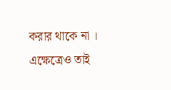করার থাকে না । এক্ষেত্রেও তাই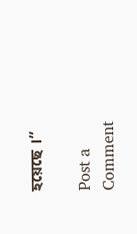হয়েছে ।”

Post a Comment